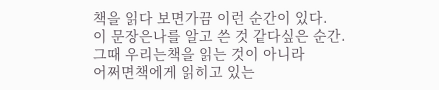책을 읽다 보면가끔 이런 순간이 있다.
이 문장은나를 알고 쓴 것 같다싶은 순간.
그때 우리는책을 읽는 것이 아니라
어쩌면책에게 읽히고 있는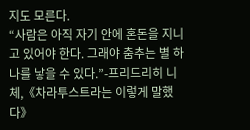지도 모른다.
“사람은 아직 자기 안에 혼돈을 지니고 있어야 한다. 그래야 춤추는 별 하나를 낳을 수 있다.”-프리드리히 니체,《차라투스트라는 이렇게 말했다》